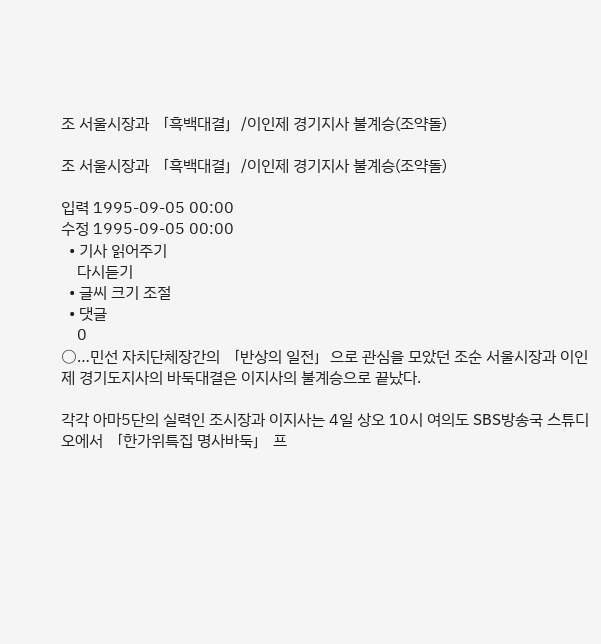조 서울시장과 「흑백대결」/이인제 경기지사 불계승(조약돌)

조 서울시장과 「흑백대결」/이인제 경기지사 불계승(조약돌)

입력 1995-09-05 00:00
수정 1995-09-05 00:00
  • 기사 읽어주기
    다시듣기
  • 글씨 크기 조절
  • 댓글
    0
○…민선 자치단체장간의 「반상의 일전」으로 관심을 모았던 조순 서울시장과 이인제 경기도지사의 바둑대결은 이지사의 불계승으로 끝났다.

각각 아마5단의 실력인 조시장과 이지사는 4일 상오 10시 여의도 SBS방송국 스튜디오에서 「한가위특집 명사바둑」 프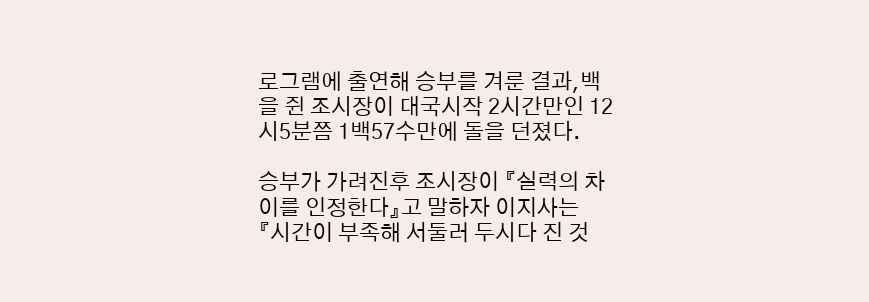로그램에 출연해 승부를 겨룬 결과,백을 쥔 조시장이 대국시작 2시간만인 12시5분쯤 1백57수만에 돌을 던졌다.

승부가 가려진후 조시장이 『실력의 차이를 인정한다』고 말하자 이지사는 『시간이 부족해 서둘러 두시다 진 것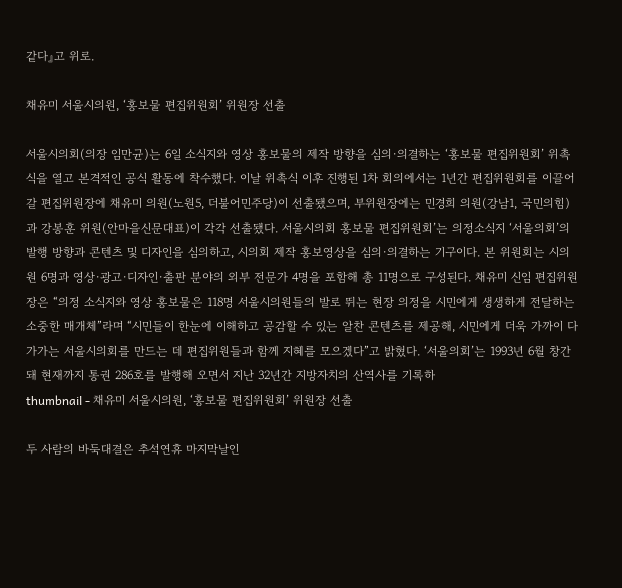같다』고 위로.

채유미 서울시의원, ‘홍보물 편집위원회’ 위원장 선출

서울시의회(의장 임만균)는 6일 소식지와 영상 홍보물의 제작 방향을 심의·의결하는 ‘홍보물 편집위원회’ 위촉식을 열고 본격적인 공식 활동에 착수했다. 이날 위촉식 이후 진행된 1차 회의에서는 1년간 편집위원회를 이끌어갈 편집위원장에 채유미 의원(노원5, 더불어민주당)이 선출됐으며, 부위원장에는 민경희 의원(강남1, 국민의힘)과 강봉훈 위원(안마을신문대표)이 각각 선출됐다. 서울시의회 홍보물 편집위원회’는 의정소식지 ‘서울의회’의 발행 방향과 콘텐츠 및 디자인을 심의하고, 시의회 제작 홍보영상을 심의·의결하는 기구이다. 본 위원회는 시의원 6명과 영상·광고·디자인·출판 분야의 외부 전문가 4명을 포함해 총 11명으로 구성된다. 채유미 신임 편집위원장은 “의정 소식지와 영상 홍보물은 118명 서울시의원들의 발로 뛰는 현장 의정을 시민에게 생생하게 전달하는 소중한 매개체”라며 “시민들이 한눈에 이해하고 공감할 수 있는 알찬 콘텐츠를 제공해, 시민에게 더욱 가까이 다가가는 서울시의회를 만드는 데 편집위원들과 함께 지혜를 모으겠다”고 밝혔다. ‘서울의회’는 1993년 6월 창간돼 현재까지 통권 286호를 발행해 오면서 지난 32년간 지방자치의 산역사를 기록하
thumbnail - 채유미 서울시의원, ‘홍보물 편집위원회’ 위원장 선출

두 사람의 바둑대결은 추석연휴 마지막날인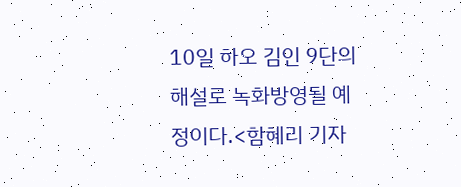10일 하오 김인 9단의 해설로 녹화방영될 예정이다.<함혜리 기자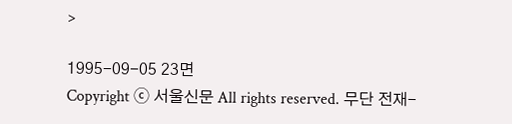>

1995-09-05 23면
Copyright ⓒ 서울신문 All rights reserved. 무단 전재-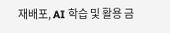재배포, AI 학습 및 활용 금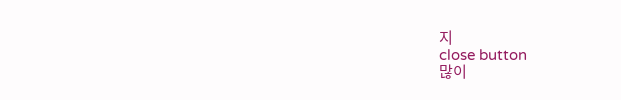지
close button
많이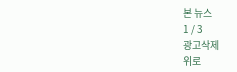본 뉴스
1 / 3
광고삭제
위로